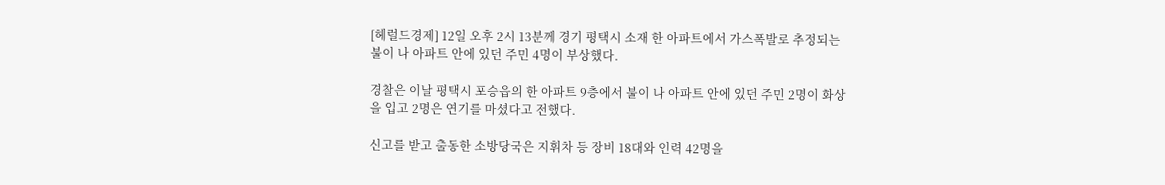[헤럴드경제] 12일 오후 2시 13분께 경기 평택시 소재 한 아파트에서 가스폭발로 추정되는 불이 나 아파트 안에 있던 주민 4명이 부상했다.

경찰은 이날 평택시 포승읍의 한 아파트 9층에서 불이 나 아파트 안에 있던 주민 2명이 화상을 입고 2명은 연기를 마셨다고 전했다.

신고를 받고 출동한 소방당국은 지휘차 등 장비 18대와 인력 42명을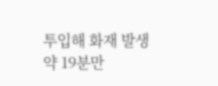투입해 화재 발생 약 19분만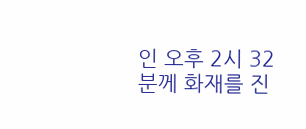인 오후 2시 32분께 화재를 진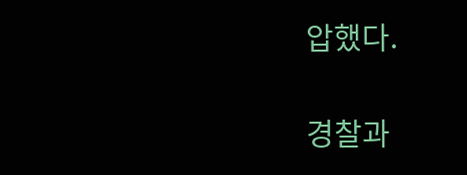압했다.

경찰과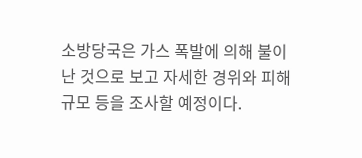소방당국은 가스 폭발에 의해 불이 난 것으로 보고 자세한 경위와 피해 규모 등을 조사할 예정이다.